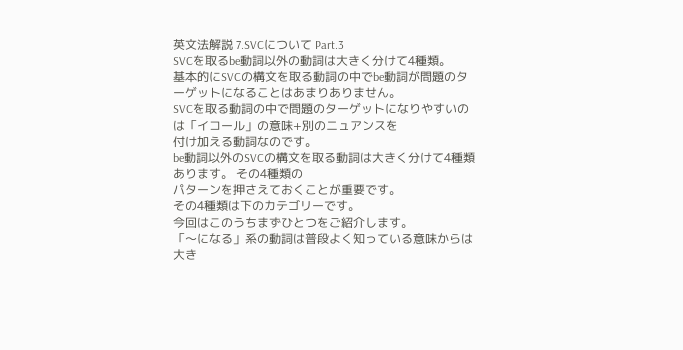英文法解説 7.SVCについて Part.3
SVCを取るbe動詞以外の動詞は大きく分けて4種類。
基本的にSVCの構文を取る動詞の中でbe動詞が問題のターゲットになることはあまりありません。
SVCを取る動詞の中で問題のターゲットになりやすいのは「イコール」の意味+別のニュアンスを
付け加える動詞なのです。
be動詞以外のSVCの構文を取る動詞は大きく分けて4種類あります。 その4種類の
パターンを押さえておくことが重要です。
その4種類は下のカテゴリーです。
今回はこのうちまずひとつをご紹介します。
「〜になる」系の動詞は普段よく知っている意味からは
大き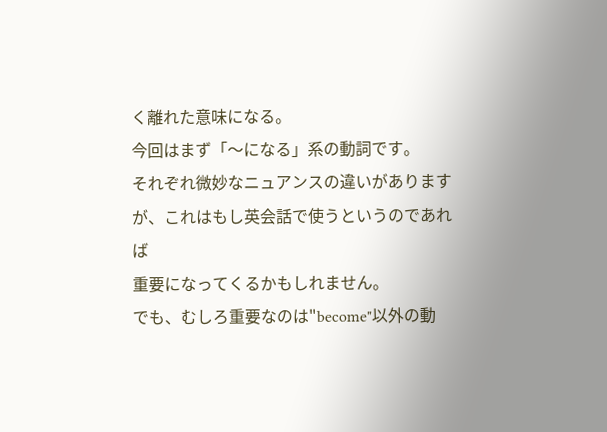く離れた意味になる。
今回はまず「〜になる」系の動詞です。
それぞれ微妙なニュアンスの違いがありますが、これはもし英会話で使うというのであれば
重要になってくるかもしれません。
でも、むしろ重要なのは"become"以外の動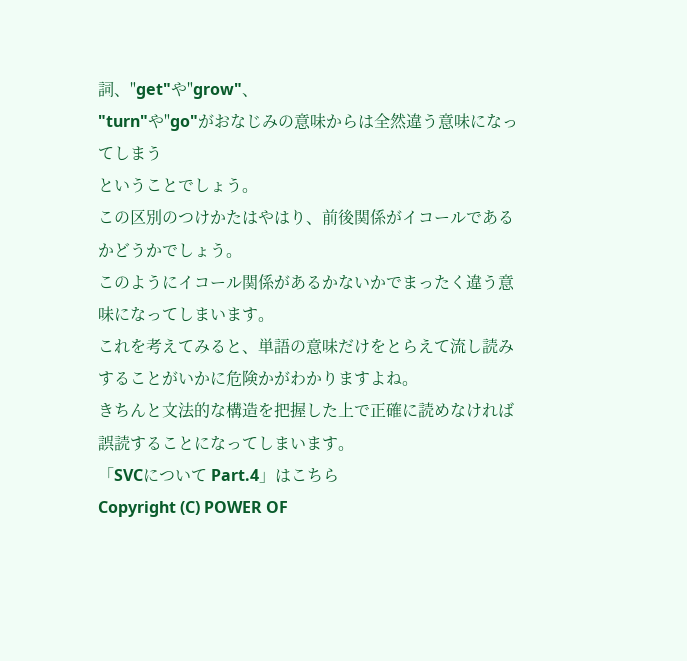詞、"get"や"grow"、
"turn"や"go"がおなじみの意味からは全然違う意味になってしまう
ということでしょう。
この区別のつけかたはやはり、前後関係がイコールであるかどうかでしょう。
このようにイコール関係があるかないかでまったく違う意味になってしまいます。
これを考えてみると、単語の意味だけをとらえて流し読みすることがいかに危険かがわかりますよね。
きちんと文法的な構造を把握した上で正確に読めなければ誤読することになってしまいます。
「SVCについて Part.4」はこちら
Copyright (C) POWER OF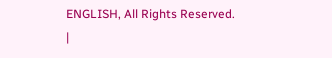ENGLISH, All Rights Reserved.
|